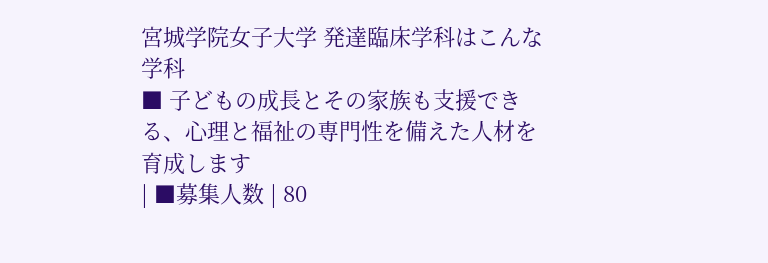宮城学院女子大学 発達臨床学科はこんな学科
■ 子どもの成長とその家族も支援できる、心理と福祉の専門性を備えた人材を育成します
| ■募集人数 | 80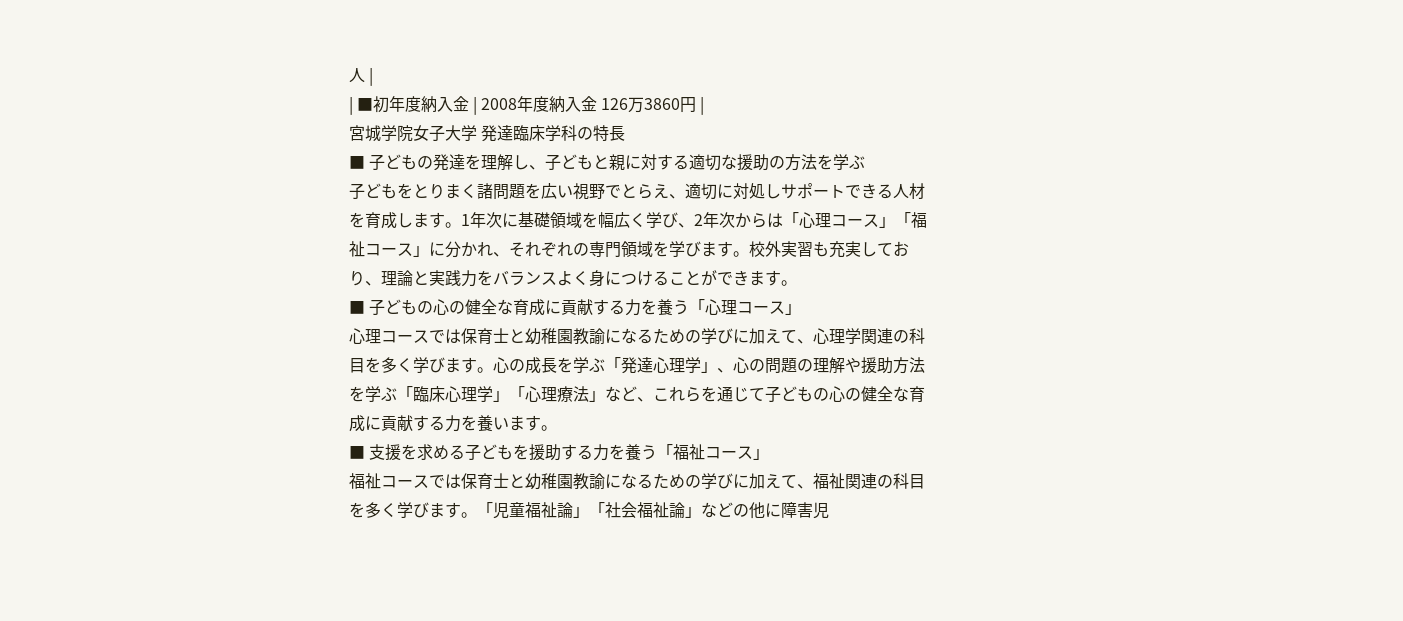人 |
| ■初年度納入金 | 2008年度納入金 126万3860円 |
宮城学院女子大学 発達臨床学科の特長
■ 子どもの発達を理解し、子どもと親に対する適切な援助の方法を学ぶ
子どもをとりまく諸問題を広い視野でとらえ、適切に対処しサポートできる人材を育成します。1年次に基礎領域を幅広く学び、2年次からは「心理コース」「福祉コース」に分かれ、それぞれの専門領域を学びます。校外実習も充実しており、理論と実践力をバランスよく身につけることができます。
■ 子どもの心の健全な育成に貢献する力を養う「心理コース」
心理コースでは保育士と幼稚園教諭になるための学びに加えて、心理学関連の科目を多く学びます。心の成長を学ぶ「発達心理学」、心の問題の理解や援助方法を学ぶ「臨床心理学」「心理療法」など、これらを通じて子どもの心の健全な育成に貢献する力を養います。
■ 支援を求める子どもを援助する力を養う「福祉コース」
福祉コースでは保育士と幼稚園教諭になるための学びに加えて、福祉関連の科目を多く学びます。「児童福祉論」「社会福祉論」などの他に障害児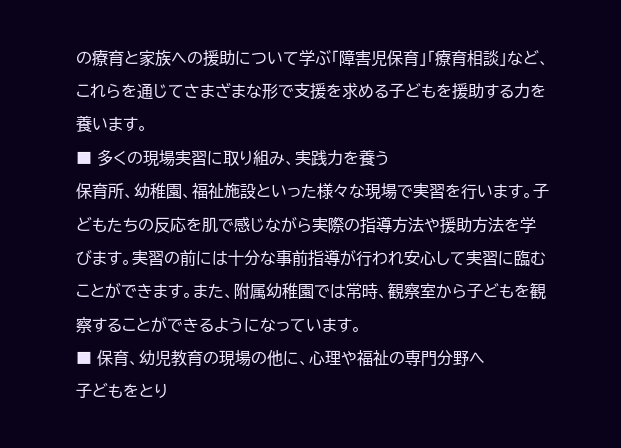の療育と家族への援助について学ぶ「障害児保育」「療育相談」など、これらを通じてさまざまな形で支援を求める子どもを援助する力を養います。
■ 多くの現場実習に取り組み、実践力を養う
保育所、幼稚園、福祉施設といった様々な現場で実習を行います。子どもたちの反応を肌で感じながら実際の指導方法や援助方法を学びます。実習の前には十分な事前指導が行われ安心して実習に臨むことができます。また、附属幼稚園では常時、観察室から子どもを観察することができるようになっています。
■ 保育、幼児教育の現場の他に、心理や福祉の専門分野へ
子どもをとり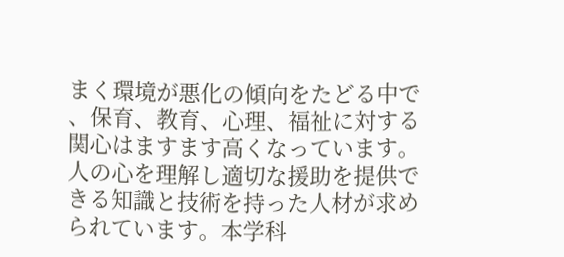まく環境が悪化の傾向をたどる中で 、保育、教育、心理、福祉に対する関心はますます高くなっています。人の心を理解し適切な援助を提供できる知識と技術を持った人材が求められています。本学科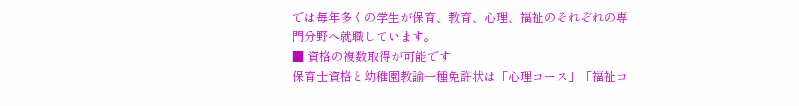では毎年多くの学生が保育、教育、心理、福祉のそれぞれの専門分野へ就職しています。
■ 資格の複数取得が可能です
保育士資格と幼稚園教諭一種免許状は「心理コース」「福祉コ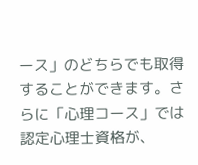ース」のどちらでも取得することができます。さらに「心理コース」では認定心理士資格が、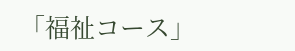「福祉コース」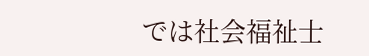では社会福祉士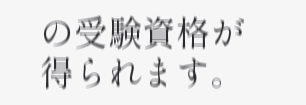の受験資格が得られます。